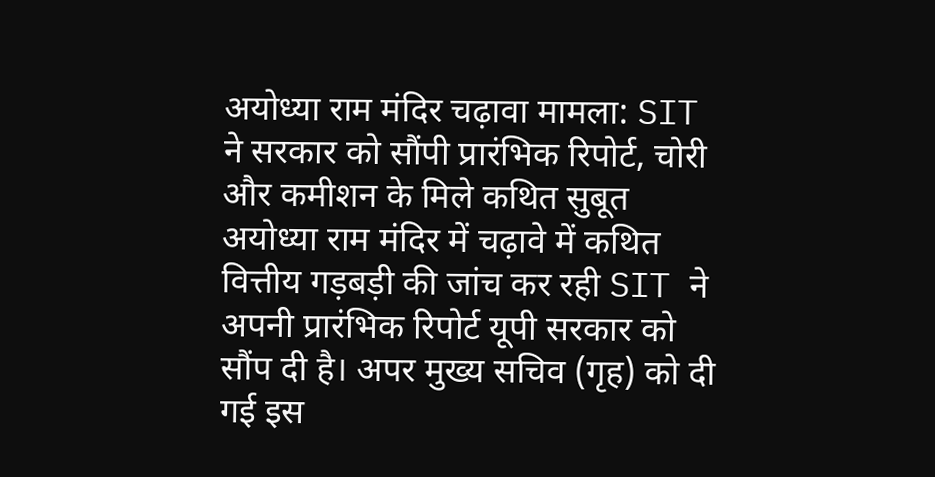अयोध्या राम मंदिर चढ़ावा मामला: SIT ने सरकार को सौंपी प्रारंभिक रिपोर्ट, चोरी और कमीशन के मिले कथित सुबूत
अयोध्या राम मंदिर में चढ़ावे में कथित वित्तीय गड़बड़ी की जांच कर रही SIT ने अपनी प्रारंभिक रिपोर्ट यूपी सरकार को सौंप दी है। अपर मुख्य सचिव (गृह) को दी गई इस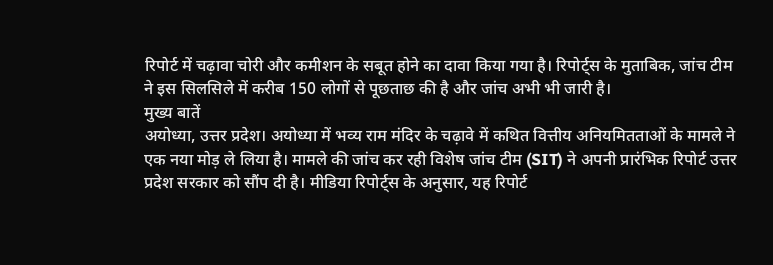रिपोर्ट में चढ़ावा चोरी और कमीशन के सबूत होने का दावा किया गया है। रिपोर्ट्स के मुताबिक, जांच टीम ने इस सिलसिले में करीब 150 लोगों से पूछताछ की है और जांच अभी भी जारी है।
मुख्य बातें
अयोध्या, उत्तर प्रदेश। अयोध्या में भव्य राम मंदिर के चढ़ावे में कथित वित्तीय अनियमितताओं के मामले ने एक नया मोड़ ले लिया है। मामले की जांच कर रही विशेष जांच टीम (SIT) ने अपनी प्रारंभिक रिपोर्ट उत्तर प्रदेश सरकार को सौंप दी है। मीडिया रिपोर्ट्स के अनुसार, यह रिपोर्ट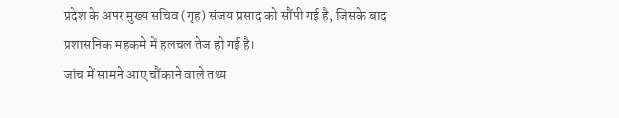प्रदेश के अपर मुख्य सचिव (गृह) संजय प्रसाद को सौंपी गई है, जिसके बाद प्रशासनिक महकमे में हलचल तेज हो गई है।
जांच में सामने आए चौंकाने वाले तथ्य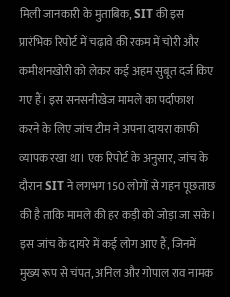मिली जानकारी के मुताबिक, SIT की इस प्रारंभिक रिपोर्ट में चढ़ावे की रकम में चोरी और कमीशनखोरी को लेकर कई अहम सुबूत दर्ज किए गए हैं। इस सनसनीखेज मामले का पर्दाफाश करने के लिए जांच टीम ने अपना दायरा काफी व्यापक रखा था। एक रिपोर्ट के अनुसार, जांच के दौरान SIT ने लगभग 150 लोगों से गहन पूछताछ की है ताकि मामले की हर कड़ी को जोड़ा जा सके। इस जांच के दायरे में कई लोग आए हैं, जिनमें मुख्य रूप से चंपत, अनिल और गोपाल राव नामक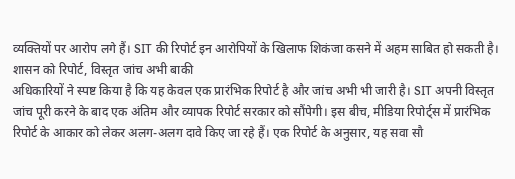व्यक्तियों पर आरोप लगे हैं। SIT की रिपोर्ट इन आरोपियों के खिलाफ शिकंजा कसने में अहम साबित हो सकती है।
शासन को रिपोर्ट, विस्तृत जांच अभी बाकी
अधिकारियों ने स्पष्ट किया है कि यह केवल एक प्रारंभिक रिपोर्ट है और जांच अभी भी जारी है। SIT अपनी विस्तृत जांच पूरी करने के बाद एक अंतिम और व्यापक रिपोर्ट सरकार को सौंपेगी। इस बीच, मीडिया रिपोर्ट्स में प्रारंभिक रिपोर्ट के आकार को लेकर अलग-अलग दावे किए जा रहे हैं। एक रिपोर्ट के अनुसार, यह सवा सौ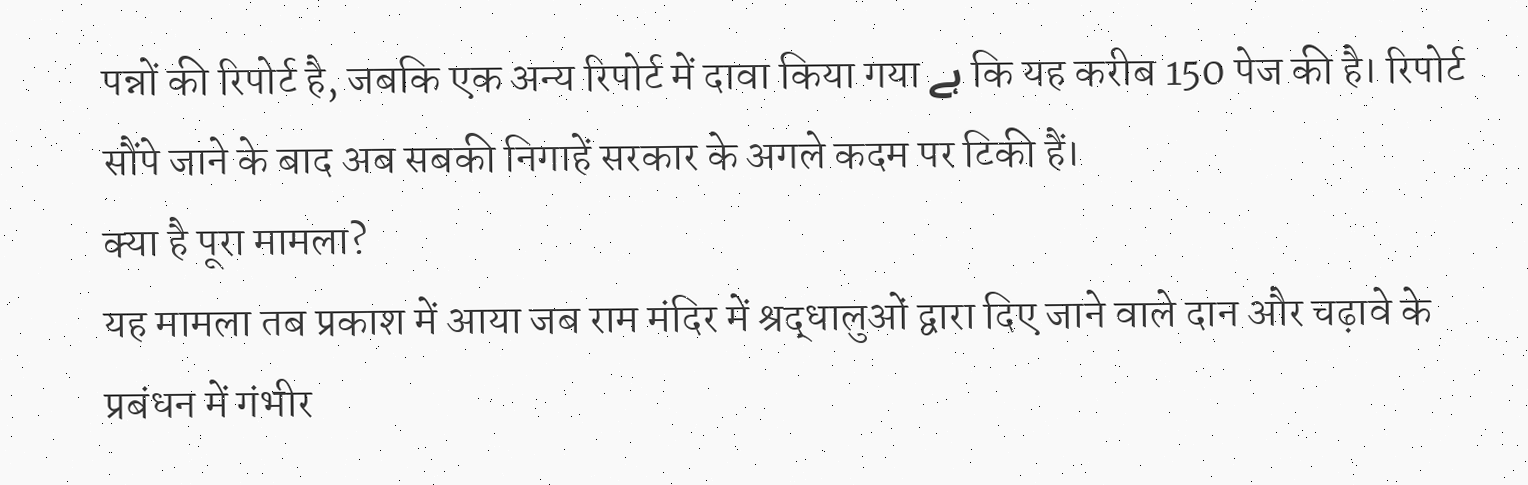पन्नों की रिपोर्ट है, जबकि एक अन्य रिपोर्ट में दावा किया गया ہے कि यह करीब 150 पेज की है। रिपोर्ट सौंपे जाने के बाद अब सबकी निगाहें सरकार के अगले कदम पर टिकी हैं।
क्या है पूरा मामला?
यह मामला तब प्रकाश में आया जब राम मंदिर में श्रद्धालुओं द्वारा दिए जाने वाले दान और चढ़ावे के प्रबंधन में गंभीर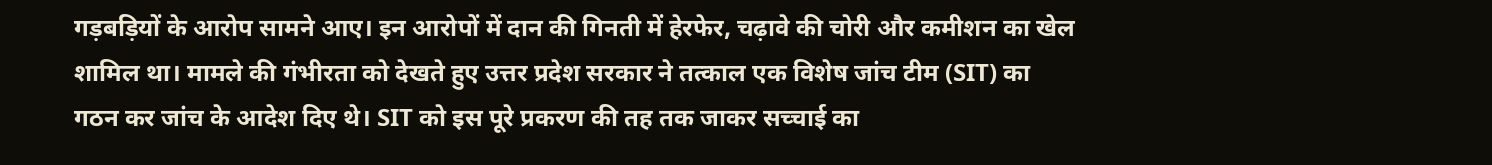गड़बड़ियों के आरोप सामने आए। इन आरोपों में दान की गिनती में हेरफेर, चढ़ावे की चोरी और कमीशन का खेल शामिल था। मामले की गंभीरता को देखते हुए उत्तर प्रदेश सरकार ने तत्काल एक विशेष जांच टीम (SIT) का गठन कर जांच के आदेश दिए थे। SIT को इस पूरे प्रकरण की तह तक जाकर सच्चाई का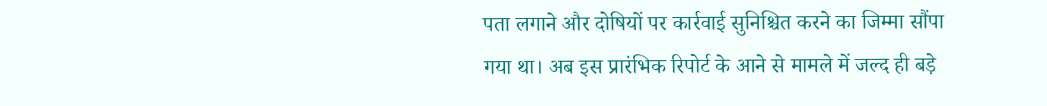पता लगाने और दोषियों पर कार्रवाई सुनिश्चित करने का जिम्मा सौंपा गया था। अब इस प्रारंभिक रिपोर्ट के आने से मामले में जल्द ही बड़े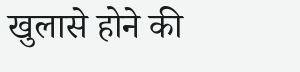खुलासे होने की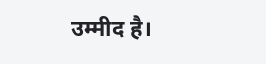उम्मीद है।